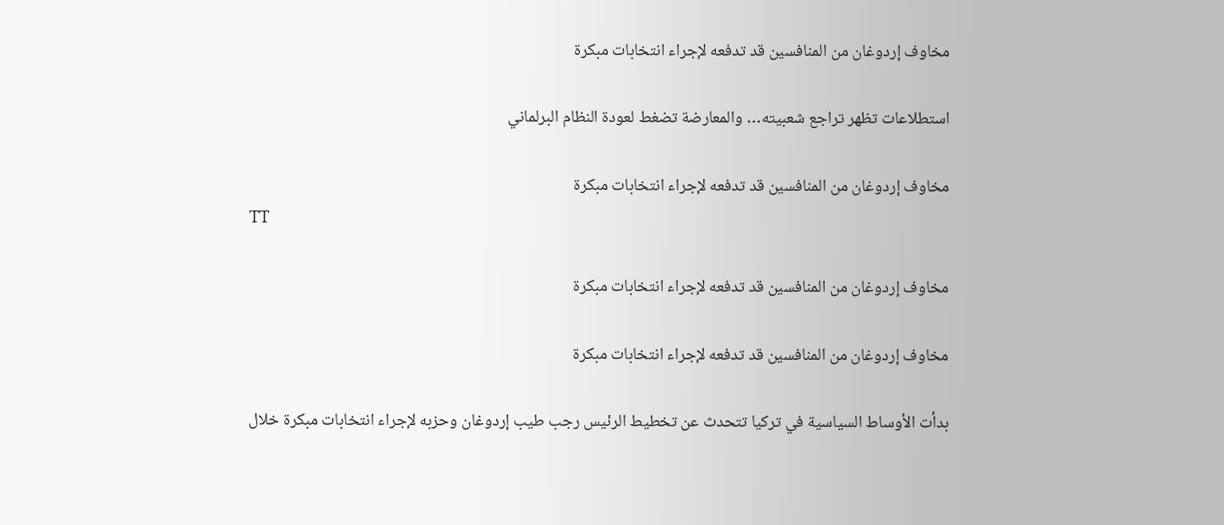مخاوف إردوغان من المنافسين قد تدفعه لإجراء انتخابات مبكرة

استطلاعات تظهر تراجع شعبيته… والمعارضة تضغط لعودة النظام البرلماني

مخاوف إردوغان من المنافسين قد تدفعه لإجراء انتخابات مبكرة
TT

مخاوف إردوغان من المنافسين قد تدفعه لإجراء انتخابات مبكرة

مخاوف إردوغان من المنافسين قد تدفعه لإجراء انتخابات مبكرة

بدأت الأوساط السياسية في تركيا تتحدث عن تخطيط الرئيس رجب طيب إردوغان وحزبه لإجراء انتخابات مبكرة خلال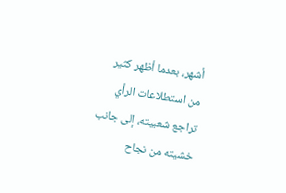أشهر، بعدما أظهر كثير من استطلاعات الرأي تراجع شعبيته، إلى جانب خشيته من نجاح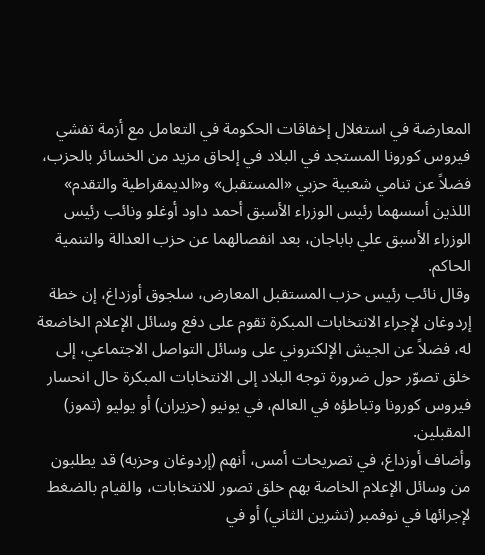المعارضة في استغلال إخفاقات الحكومة في التعامل مع أزمة تفشي فيروس كورونا المستجد في البلاد في إلحاق مزيد من الخسائر بالحزب، فضلاً عن تنامي شعبية حزبي «المستقبل» و«الديمقراطية والتقدم» اللذين أسسهما رئيس الوزراء الأسبق أحمد داود أوغلو ونائب رئيس الوزراء الأسبق علي باباجان، بعد انفصالهما عن حزب العدالة والتنمية الحاكم.
وقال نائب رئيس حزب المستقبل المعارض، سلجوق أوزداغ، إن خطة إردوغان لإجراء الانتخابات المبكرة تقوم على دفع وسائل الإعلام الخاضعة له، فضلاً عن الجيش الإلكتروني على وسائل التواصل الاجتماعي، إلى خلق تصوّر حول ضرورة توجه البلاد إلى الانتخابات المبكرة حال انحسار فيروس كورونا وتباطؤه في العالم، في يونيو (حزيران) أو يوليو (تموز) المقبلين.
وأضاف أوزداغ، في تصريحات أمس، أنهم (إردوغان وحزبه) قد يطلبون من وسائل الإعلام الخاصة بهم خلق تصور للانتخابات، والقيام بالضغط لإجرائها في نوفمبر (تشرين الثاني) أو في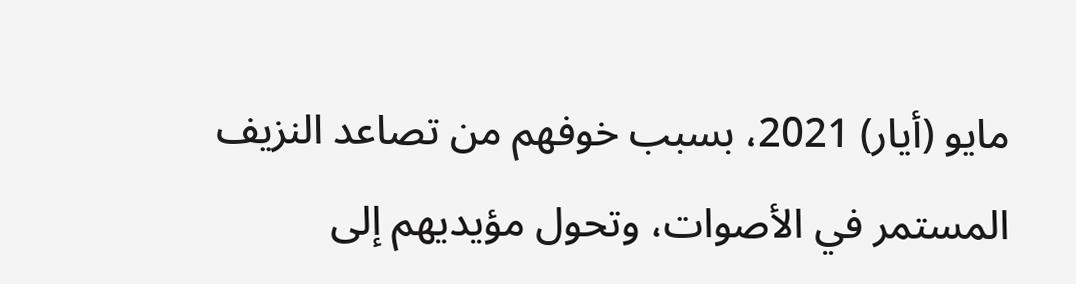مايو (أيار) 2021، بسبب خوفهم من تصاعد النزيف المستمر في الأصوات، وتحول مؤيديهم إلى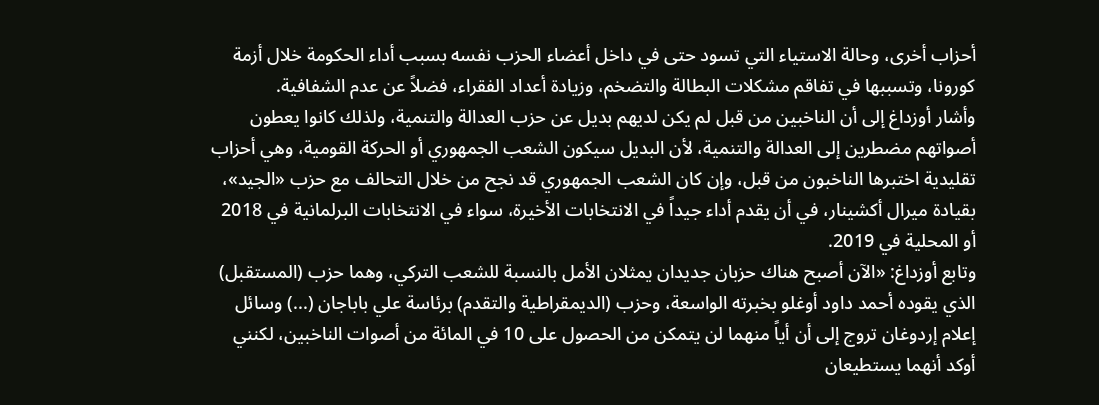أحزاب أخرى، وحالة الاستياء التي تسود حتى في داخل أعضاء الحزب نفسه بسبب أداء الحكومة خلال أزمة كورونا، وتسببها في تفاقم مشكلات البطالة والتضخم، وزيادة أعداد الفقراء، فضلاً عن عدم الشفافية.
وأشار أوزداغ إلى أن الناخبين من قبل لم يكن لديهم بديل عن حزب العدالة والتنمية، ولذلك كانوا يعطون أصواتهم مضطرين إلى العدالة والتنمية، لأن البديل سيكون الشعب الجمهوري أو الحركة القومية، وهي أحزاب تقليدية اختبرها الناخبون من قبل، وإن كان الشعب الجمهوري قد نجح من خلال التحالف مع حزب «الجيد»، بقيادة ميرال أكشينار، في أن يقدم أداء جيداً في الانتخابات الأخيرة، سواء في الانتخابات البرلمانية في 2018 أو المحلية في 2019.
وتابع أوزداغ: «الآن أصبح هناك حزبان جديدان يمثلان الأمل بالنسبة للشعب التركي، وهما حزب (المستقبل) الذي يقوده أحمد داود أوغلو بخبرته الواسعة، وحزب (الديمقراطية والتقدم) برئاسة علي باباجان (...) وسائل إعلام إردوغان تروج إلى أن أياً منهما لن يتمكن من الحصول على 10 في المائة من أصوات الناخبين، لكنني أوكد أنهما يستطيعان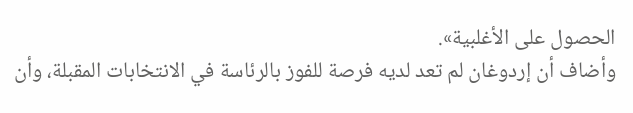الحصول على الأغلبية».
وأضاف أن إردوغان لم تعد لديه فرصة للفوز بالرئاسة في الانتخابات المقبلة، وأن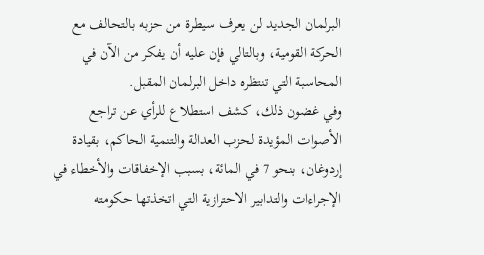البرلمان الجديد لن يعرف سيطرة من حزبه بالتحالف مع الحركة القومية، وبالتالي فإن عليه أن يفكر من الآن في المحاسبة التي تنتظره داخل البرلمان المقبل.
وفي غضون ذلك، كشف استطلاع للرأي عن تراجع الأصوات المؤيدة لحزب العدالة والتنمية الحاكم، بقيادة إردوغان، بنحو 7 في المائة، بسبب الإخفاقات والأخطاء في الإجراءات والتدابير الاحترازية التي اتخذتها حكومته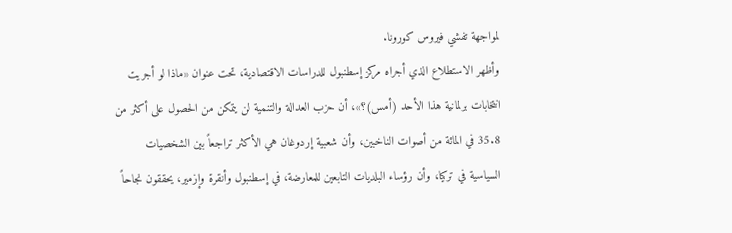لمواجهة تفشي فيروس كورونا.
وأظهر الاستطلاع الذي أجراه مركز إسطنبول للدراسات الاقتصادية، تحت عنوان «ماذا لو أجريت انتخابات برلمانية هذا الأحد (أمس)؟»، أن حزب العدالة والتنمية لن يتمكن من الحصول على أكثر من 35.8 في المائة من أصوات الناخبين، وأن شعبية إردوغان هي الأكثر تراجعاً بين الشخصيات السياسية في تركيا، وأن رؤساء البلديات التابعين للمعارضة، في إسطنبول وأنقرة وإزمير، يحققون نجاحاً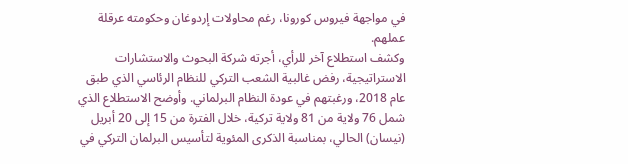في مواجهة فيروس كورونا، رغم محاولات إردوغان وحكومته عرقلة عملهم.
وكشف استطلاع آخر للرأي، أجرته شركة البحوث والاستشارات الاستراتيجية، رفض غالبية الشعب التركي للنظام الرئاسي الذي طبق عام 2018، ورغبتهم في عودة النظام البرلماني. وأوضح الاستطلاع الذي شمل 76 ولاية من 81 ولاية تركية، خلال الفترة من 15 إلى 20 أبريل (نيسان) الحالي، بمناسبة الذكرى المئوية لتأسيس البرلمان التركي في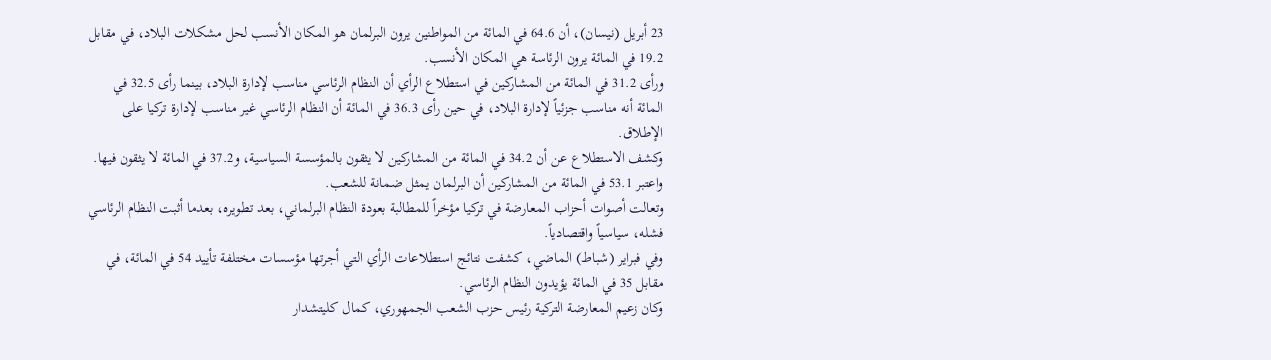23 أبريل (نيسان)، أن 64.6 في المائة من المواطنين يرون البرلمان هو المكان الأنسب لحل مشكلات البلاد، في مقابل 19.2 في المائة يرون الرئاسة هي المكان الأنسب.
ورأى 31.2 في المائة من المشاركين في استطلاع الرأي أن النظام الرئاسي مناسب لإدارة البلاد، بينما رأى 32.5 في المائة أنه مناسب جزئياً لإدارة البلاد، في حين رأى 36.3 في المائة أن النظام الرئاسي غير مناسب لإدارة تركيا على الإطلاق.
وكشف الاستطلاع عن أن 34.2 في المائة من المشاركين لا يثقون بالمؤسسة السياسية، و37.2 في المائة لا يثقون فيها. واعتبر 53.1 في المائة من المشاركين أن البرلمان يمثل ضمانة للشعب.
وتعالت أصوات أحزاب المعارضة في تركيا مؤخراً للمطالبة بعودة النظام البرلماني، بعد تطويره، بعدما أثبت النظام الرئاسي فشله، سياسياً واقتصادياً.
وفي فبراير (شباط) الماضي، كشفت نتائج استطلاعات الرأي التي أجرتها مؤسسات مختلفة تأييد 54 في المائة، في مقابل 35 في المائة يؤيدون النظام الرئاسي.
وكان زعيم المعارضة التركية رئيس حزب الشعب الجمهوري، كمال كليتشدار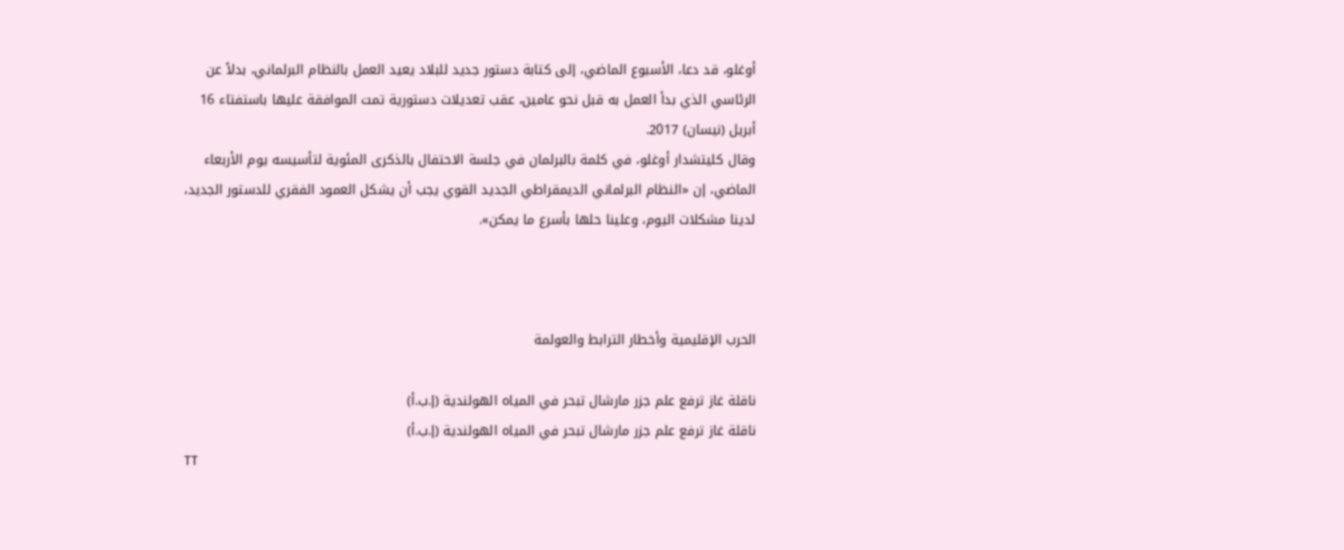أوغلو، قد دعا، الأسبوع الماضي، إلى كتابة دستور جديد للبلاد يعيد العمل بالنظام البرلماني، بدلاً عن الرئاسي الذي بدأ العمل به قبل نحو عامين، عقب تعديلات دستورية تمت الموافقة عليها باستفتاء 16 أبريل (نيسان) 2017.
وقال كليتشدار أوغلو، في كلمة بالبرلمان في جلسة الاحتفال بالذكرى المئوية لتأسيسه يوم الأربعاء الماضي، إن «النظام البرلماني الديمقراطي الجديد القوي يجب أن يشكل العمود الفقري للدستور الجديد، لدينا مشكلات اليوم، وعلينا حلها بأسرع ما يمكن».



الحرب الإقليمية وأخطار الترابط والعولمة

ناقلة غاز ترفع علم جزر مارشال تبحر في المياه الهولندية (إ.ب.أ)
ناقلة غاز ترفع علم جزر مارشال تبحر في المياه الهولندية (إ.ب.أ)
TT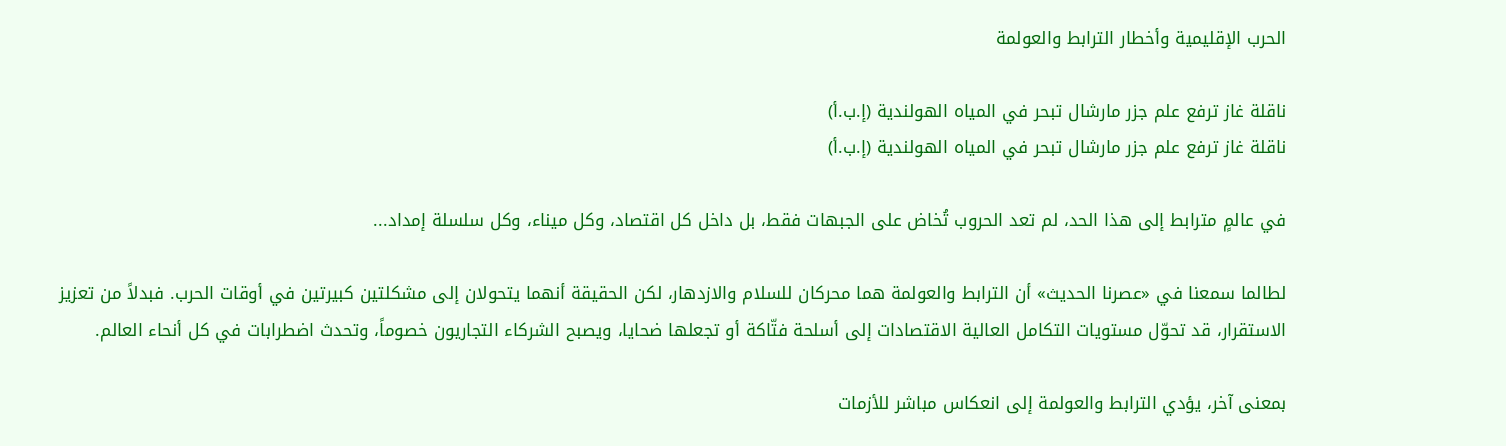الحرب الإقليمية وأخطار الترابط والعولمة

ناقلة غاز ترفع علم جزر مارشال تبحر في المياه الهولندية (إ.ب.أ)
ناقلة غاز ترفع علم جزر مارشال تبحر في المياه الهولندية (إ.ب.أ)

في عالمٍ مترابط إلى هذا الحد، لم تعد الحروب تُخاض على الجبهات فقط، بل داخل كل اقتصاد، وكل ميناء، وكل سلسلة إمداد...

لطالما سمعنا في «عصرنا الحديث» أن الترابط والعولمة هما محركان للسلام والازدهار، لكن الحقيقة أنهما يتحولان إلى مشكلتين كبيرتين في أوقات الحرب. فبدلاً من تعزيز الاستقرار، قد تحوّل مستويات التكامل العالية الاقتصادات إلى أسلحة فتّاكة أو تجعلها ضحايا، ويصبح الشركاء التجاريون خصوماً، وتحدث اضطرابات في كل أنحاء العالم.

بمعنى آخر، يؤدي الترابط والعولمة إلى انعكاس مباشر للأزمات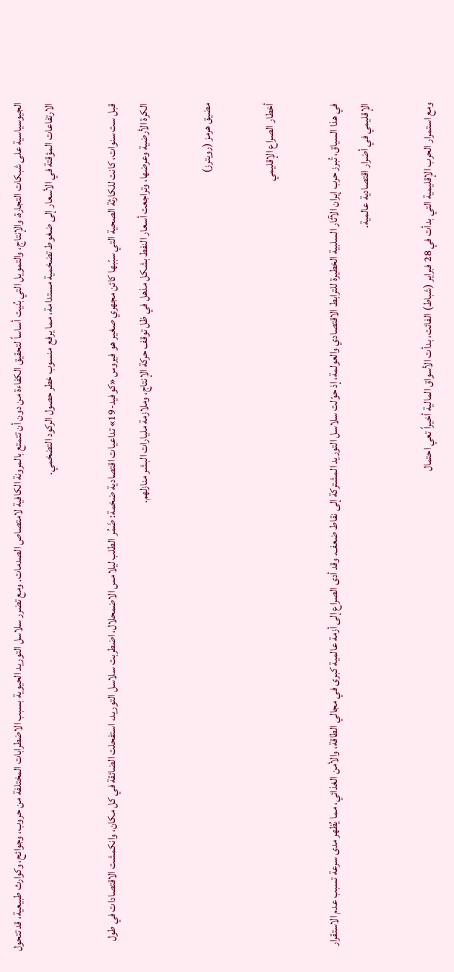الجيوسياسية على شبكات التجارة، والإنتاج، والتمويل التي بُنيت أساساً لتحقيق الكفاءة من دون أن تتمتع بالمرونة الكافية لامتصاص الصدمات. ومع تضرر سلاسل التوريد الحيوية بسبب الاضطرابات المختلفة من حروب، وجوائح، وكوارث طبيعية، قد تتحول الارتفاعات المؤقتة في الأسعار إلى ضغوط تضخمية مستدامة، مما يرفع منسوب خطر حصول الركود التضخمي.

قبل ست سنوات، كانت للكارثة الصحية التي سبّبها كائن مجهري صغير هو فيروس «كوفيد-19» تداعيات اقتصادية ضخمة: ضَمُر الطلب ليلامس الاضمحلال، اضطربت سلاسل التوريد، استفحلت الضائقة في كل مكان، وانكمشت الاقتصادات في طول الكرة الأرضية وعرضها، وتراجعت أسعار النفط بشكل مذهل في ظل توقف حركة الإنتاج، وملازمة مليارات البشر منازلهم.

مضيق هرمز (رويترز)

أخطار الصراع الإقليمي

في هذا السياق، تُبرز حرب إيران الآثار السلبية الخطيرة للترابط الاقتصادي والعولمة، إذ حوّلت سلاسل التوريد المشتركة إلى نقاط ضعف. وقد أدى الصراع إلى أزمة عالمية كبرى في مجالي الطاقة، والأمن الغذائي، مما يُظهر مدى سرعة تسبب عدم الاستقرار الإقليمي في أضرار اقتصادية عالمية.

ومع استمرار الحرب الإقليمية التي بدأت في 28 فبراير (شباط) الفائت، بدأت الأسواق المالية أخيراً تعي احتمال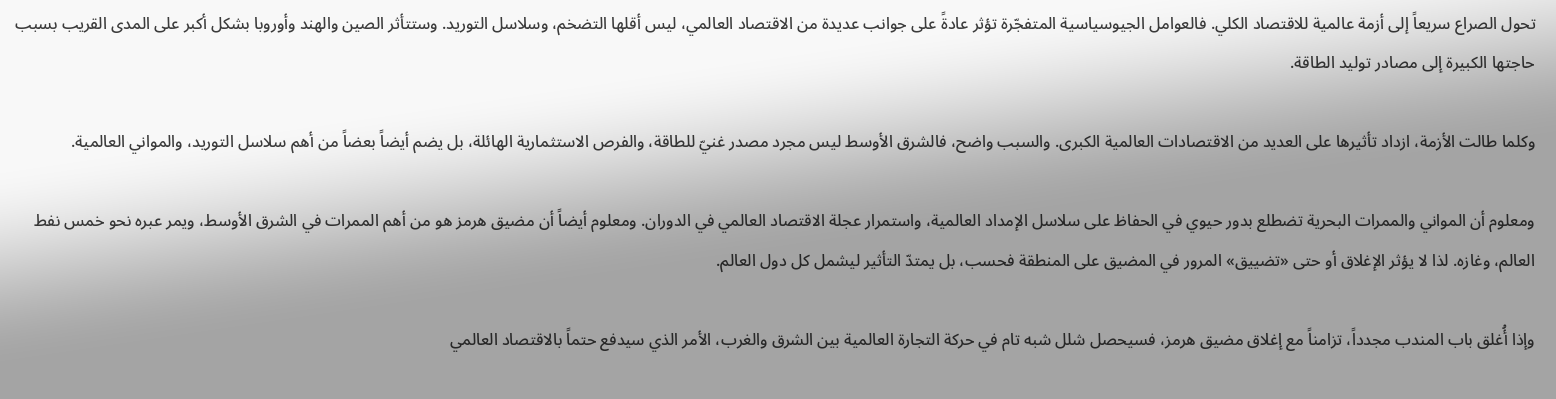تحول الصراع سريعاً إلى أزمة عالمية للاقتصاد الكلي. فالعوامل الجيوسياسية المتفجّرة تؤثر عادةً على جوانب عديدة من الاقتصاد العالمي، ليس أقلها التضخم، وسلاسل التوريد. وستتأثر الصين والهند وأوروبا بشكل أكبر على المدى القريب بسبب حاجتها الكبيرة إلى مصادر توليد الطاقة.

وكلما طالت الأزمة، ازداد تأثيرها على العديد من الاقتصادات العالمية الكبرى. والسبب واضح، فالشرق الأوسط ليس مجرد مصدر غنيّ للطاقة، والفرص الاستثمارية الهائلة، بل يضم أيضاً بعضاً من أهم سلاسل التوريد، والمواني العالمية.

ومعلوم أن المواني والممرات البحرية تضطلع بدور حيوي في الحفاظ على سلاسل الإمداد العالمية، واستمرار عجلة الاقتصاد العالمي في الدوران. ومعلوم أيضاً أن مضيق هرمز هو من أهم الممرات في الشرق الأوسط، ويمر عبره نحو خمس نفط العالم، وغازه. لذا لا يؤثر الإغلاق أو حتى «تضييق» المرور في المضيق على المنطقة فحسب، بل يمتدّ التأثير ليشمل كل دول العالم.

وإذا أُغلق باب المندب مجدداً، تزامناً مع إغلاق مضيق هرمز، فسيحصل شلل شبه تام في حركة التجارة العالمية بين الشرق والغرب، الأمر الذي سيدفع حتماً بالاقتصاد العالمي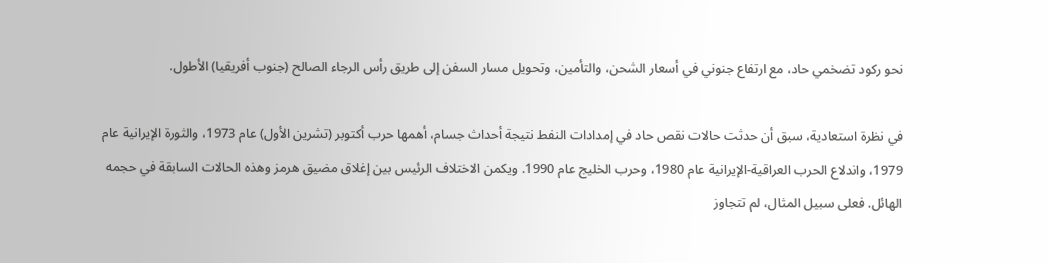نحو ركود تضخمي حاد، مع ارتفاع جنوني في أسعار الشحن، والتأمين، وتحويل مسار السفن إلى طريق رأس الرجاء الصالح (جنوب أفريقيا) الأطول.

في نظرة استعادية، سبق أن حدثت حالات نقص حاد في إمدادات النفط نتيجة أحداث جسام، أهمها حرب أكتوبر (تشرين الأول) عام 1973، والثورة الإيرانية عام 1979، واندلاع الحرب العراقية-الإيرانية عام 1980، وحرب الخليج عام 1990. ويكمن الاختلاف الرئيس بين إغلاق مضيق هرمز وهذه الحالات السابقة في حجمه الهائل. فعلى سبيل المثال، لم تتجاوز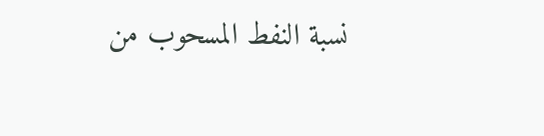نسبة النفط المسحوب من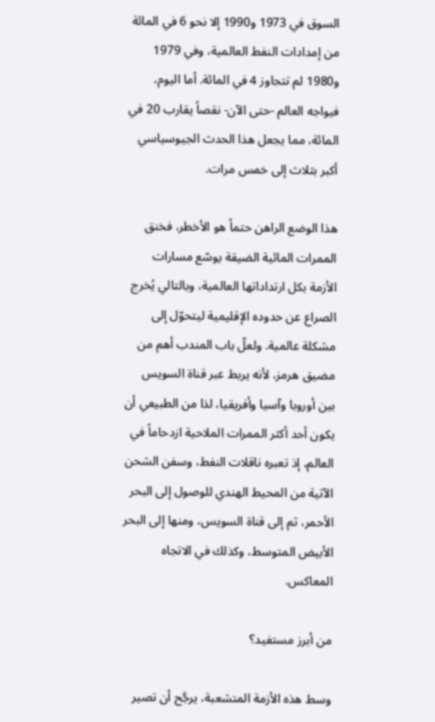السوق في 1973 و1990 إلا نحو 6 في المائة من إمدادات النفط العالمية، وفي 1979 و1980 لم تتجاوز 4 في المائة. أما اليوم، فيواجه العالم -حتى الآن- نقصاً يقارب 20 في المائة، مما يجعل هذا الحدث الجيوسياسي أكبر بثلاث إلى خمس مرات.

هذا الوضع الراهن حتماً هو الأخطر، فخنق الممرات المائية الضيقة يوسّع مسارات الأزمة بكل ارتداداتها العالمية، وبالتالي يُخرج الصراع عن حدوده الإقليمية ليتحوّل إلى مشكلة عالمية. ولعلّ باب المندب أهم من مضيق هرمز، لأنه يربط عبر قناة السويس بين أوروبا وآسيا وأفريقيا، لذا من الطبيعي أن يكون أحد أكثر الممرات الملاحية ازدحاماً في العالم، إذ تعبره ناقلات النفط، وسفن الشحن الآتية من المحيط الهندي للوصول إلى البحر الأحمر، ثم إلى قناة السويس، ومنها إلى البحر الأبيض المتوسط، وكذلك في الاتجاه المعاكس.

من أبرز مستفيد؟

وسط هذه الأزمة المتشعبة، يرجَّح أن تصير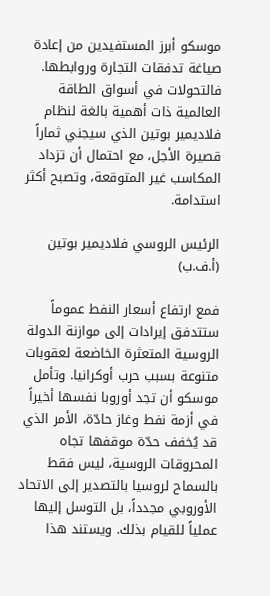موسكو أبرز المستفيدين من إعادة صياغة تدفقات التجارة وروابطها. فالتحولات في أسواق الطاقة العالمية ذات أهمية بالغة لنظام فلاديمير بوتين الذي سيجني ثماراً قصيرة الأجل، مع احتمال أن تزداد المكاسب غير المتوقعة، وتصبح أكثر استدامة.

الرئيس الروسي فلاديمير بوتين (أ.ف.ب)

فمع ارتفاع أسعار النفط عموماً ستتدفق إيرادات إلى موازنة الدولة الروسية المتعثرة الخاضعة لعقوبات متنوعة بسبب حرب أوكرانيا. وتأمل موسكو أن تجد أوروبا نفسها أخيراً في أزمة نفط وغاز حادّة، الأمر الذي قد يُخفف حدّة موقفها تجاه المحروقات الروسية، ليس فقط بالسماح لروسيا بالتصدير إلى الاتحاد الأوروبي مجدداً، بل التوسل إليها عملياً للقيام بذلك. ويستند هذا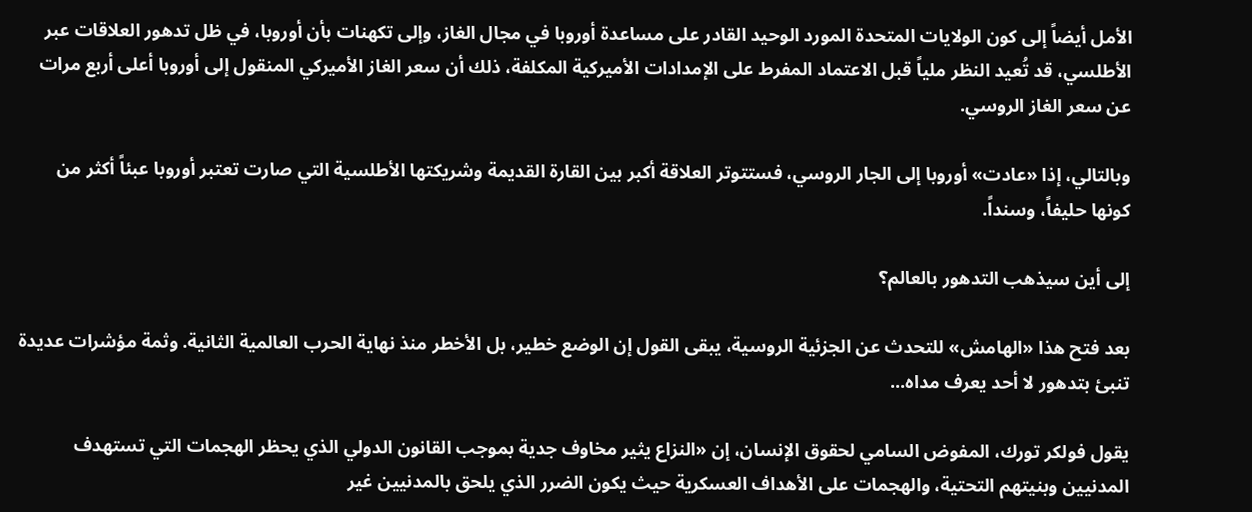الأمل أيضاً إلى كون الولايات المتحدة المورد الوحيد القادر على مساعدة أوروبا في مجال الغاز، وإلى تكهنات بأن أوروبا، في ظل تدهور العلاقات عبر الأطلسي، قد تُعيد النظر ملياً قبل الاعتماد المفرط على الإمدادات الأميركية المكلفة، ذلك أن سعر الغاز الأميركي المنقول إلى أوروبا أعلى أربع مرات عن سعر الغاز الروسي.

وبالتالي، إذا «عادت» أوروبا إلى الجار الروسي، فستتوتر العلاقة أكبر بين القارة القديمة وشريكتها الأطلسية التي صارت تعتبر أوروبا عبئاً أكثر من كونها حليفاً، وسنداً.

إلى أين سيذهب التدهور بالعالم؟

بعد فتح هذا «الهامش» للتحدث عن الجزئية الروسية، يبقى القول إن الوضع خطير، بل الأخطر منذ نهاية الحرب العالمية الثانية. وثمة مؤشرات عديدة تنبئ بتدهور لا أحد يعرف مداه...

يقول فولكر تورك، المفوض السامي لحقوق الإنسان، إن «النزاع يثير مخاوف جدية بموجب القانون الدولي الذي يحظر الهجمات التي تستهدف المدنيين وبنيتهم التحتية، والهجمات على الأهداف العسكرية حيث يكون الضرر الذي يلحق بالمدنيين غير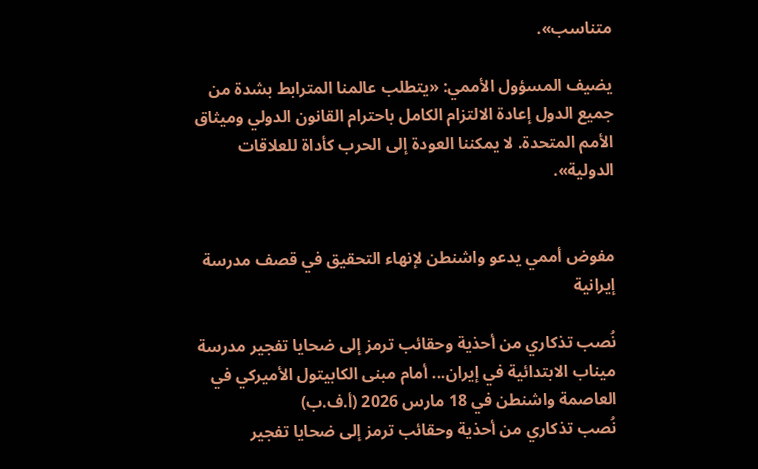متناسب».

يضيف المسؤول الأممي: «يتطلب عالمنا المترابط بشدة من جميع الدول إعادة الالتزام الكامل باحترام القانون الدولي وميثاق الأمم المتحدة. لا يمكننا العودة إلى الحرب كأداة للعلاقات الدولية».


مفوض أممي يدعو واشنطن لإنهاء التحقيق في قصف مدرسة إيرانية

نُصب تذكاري من أحذية وحقائب ترمز إلى ضحايا تفجير مدرسة ميناب الابتدائية في إيران... أمام مبنى الكابيتول الأميركي في العاصمة واشنطن في 18 مارس 2026 (أ.ف.ب)
نُصب تذكاري من أحذية وحقائب ترمز إلى ضحايا تفجير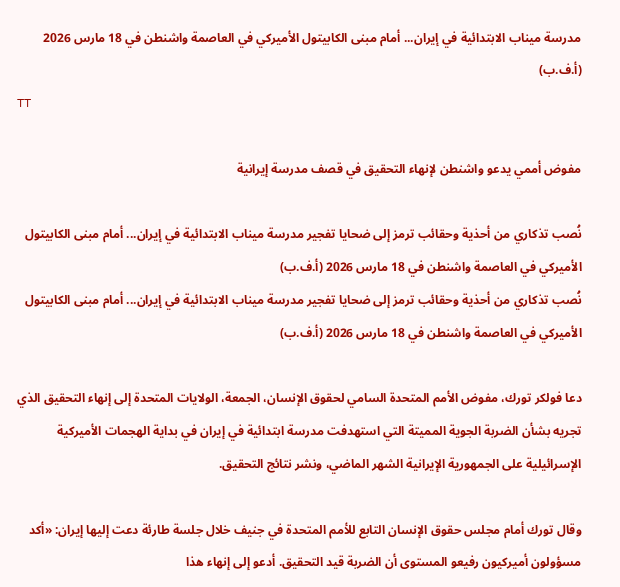مدرسة ميناب الابتدائية في إيران... أمام مبنى الكابيتول الأميركي في العاصمة واشنطن في 18 مارس 2026 (أ.ف.ب)
TT

مفوض أممي يدعو واشنطن لإنهاء التحقيق في قصف مدرسة إيرانية

نُصب تذكاري من أحذية وحقائب ترمز إلى ضحايا تفجير مدرسة ميناب الابتدائية في إيران... أمام مبنى الكابيتول الأميركي في العاصمة واشنطن في 18 مارس 2026 (أ.ف.ب)
نُصب تذكاري من أحذية وحقائب ترمز إلى ضحايا تفجير مدرسة ميناب الابتدائية في إيران... أمام مبنى الكابيتول الأميركي في العاصمة واشنطن في 18 مارس 2026 (أ.ف.ب)

دعا فولكر تورك، مفوض الأمم المتحدة السامي لحقوق الإنسان، الجمعة، الولايات المتحدة إلى إنهاء التحقيق الذي تجريه بشأن الضربة الجوية المميتة التي استهدفت مدرسة ابتدائية في إيران في بداية الهجمات الأميركية الإسرائيلية على الجمهورية الإيرانية الشهر الماضي، ونشر نتائج التحقيق.

وقال تورك أمام مجلس حقوق الإنسان التابع للأمم المتحدة في جنيف خلال جلسة طارئة دعت إليها إيران: «أكد مسؤولون أميركيون رفيعو المستوى أن الضربة قيد التحقيق. أدعو إلى إنهاء هذا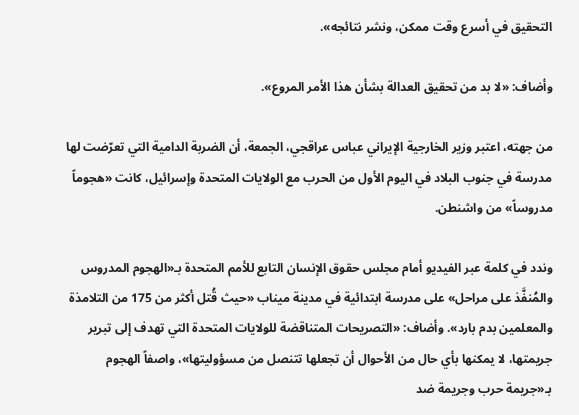التحقيق في أسرع وقت ممكن، ونشر نتائجه».

وأضاف: «لا بد من تحقيق العدالة بشأن هذا الأمر المروع».

من جهته، اعتبر وزير الخارجية الإيراني عباس عراقجي، الجمعة، أن الضربة الدامية التي تعرّضت لها مدرسة في جنوب البلاد في اليوم الأول من الحرب مع الولايات المتحدة وإسرائيل، كانت «هجوماً مدروساً» من واشنطن.

وندد في كلمة عبر الفيديو أمام مجلس حقوق الإنسان التابع للأمم المتحدة بـ«الهجوم المدروس والمُنفَّذ على مراحل» على مدرسة ابتدائية في مدينة ميناب «حيث قُتل أكثر من 175 من التلامذة والمعلمين بدم بارد». وأضاف: «التصريحات المتناقضة للولايات المتحدة التي تهدف إلى تبرير جريمتها، لا يمكنها بأي حال من الأحوال أن تجعلها تتنصل من مسؤوليتها»، واصفاً الهجوم بـ«جريمة حرب وجريمة ضد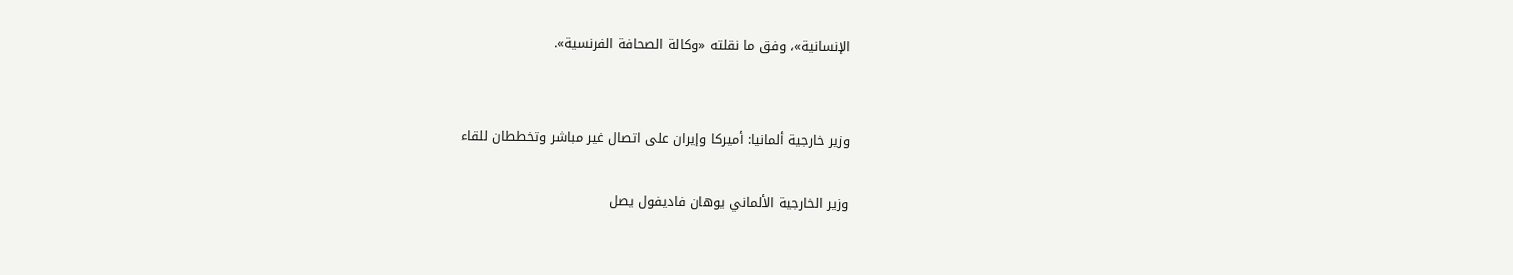الإنسانية»، وفق ما نقلته «وكالة الصحافة الفرنسية».


وزير خارجية ألمانيا: أميركا وإيران على اتصال غير مباشر وتخططان للقاء

وزير الخارجية الألماني يوهان فاديفول يصل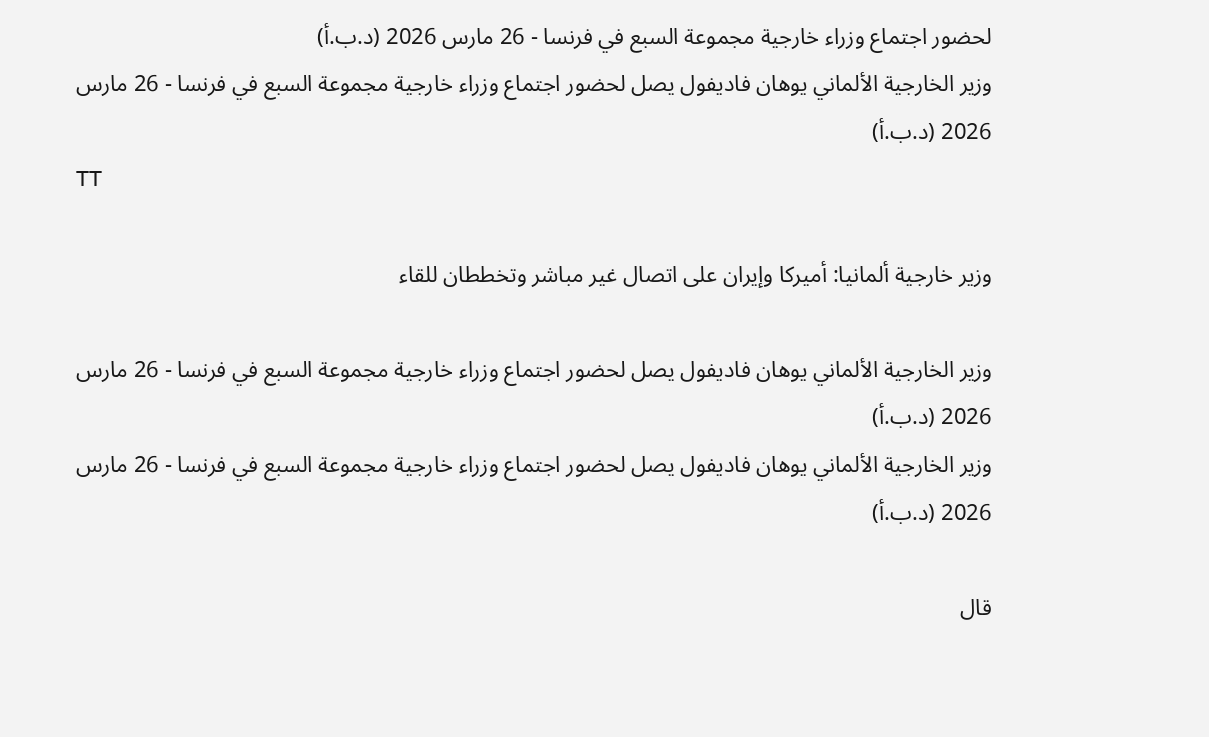لحضور اجتماع وزراء خارجية مجموعة السبع في فرنسا - 26 مارس 2026 (د.ب.أ)
وزير الخارجية الألماني يوهان فاديفول يصل لحضور اجتماع وزراء خارجية مجموعة السبع في فرنسا - 26 مارس 2026 (د.ب.أ)
TT

وزير خارجية ألمانيا: أميركا وإيران على اتصال غير مباشر وتخططان للقاء

وزير الخارجية الألماني يوهان فاديفول يصل لحضور اجتماع وزراء خارجية مجموعة السبع في فرنسا - 26 مارس 2026 (د.ب.أ)
وزير الخارجية الألماني يوهان فاديفول يصل لحضور اجتماع وزراء خارجية مجموعة السبع في فرنسا - 26 مارس 2026 (د.ب.أ)

قال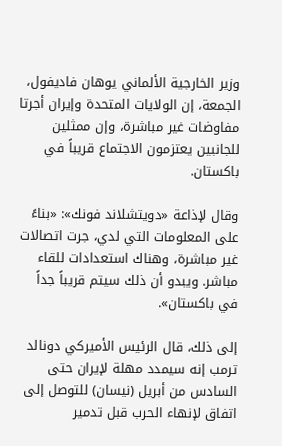وزير الخارجية الألماني يوهان فاديفول، الجمعة، إن الولايات المتحدة وإيران أجرتا مفاوضات غير مباشرة، وإن ممثلين للجانبين يعتزمون الاجتماع قريباً في باكستان.

وقال لإذاعة «دويتشلاند فونك»: «بناءً على المعلومات التي لدي، جرت اتصالات غير مباشرة، وهناك استعدادات للقاء مباشر. ويبدو أن ذلك سيتم قريباً جداً في باكستان».

إلى ذلك، قال الرئيس الأميركي دونالد ترمب إنه سيمدد مهلة لإيران حتى السادس من أبريل (نيسان) للتوصل إلى اتفاق لإنهاء الحرب قبل تدمير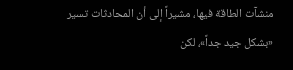منشآت الطاقة فيها، مشيراً إلى أن المحادثات تسير «بشكل جيد جداً»، لكن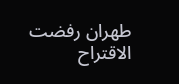طهران رفضت الاقتراح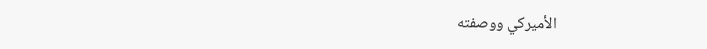الأميركي ووصفته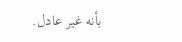بأنه غير عادل.